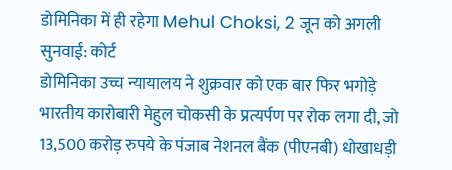डोमिनिका में ही रहेगा Mehul Choksi, 2 जून को अगली सुनवाई: कोर्ट
डोमिनिका उच्च न्यायालय ने शुक्रवार को एक बार फिर भगोड़े भारतीय कारोबारी मेहुल चोकसी के प्रत्यर्पण पर रोक लगा दी, जो 13,500 करोड़ रुपये के पंजाब नेशनल बैंक (पीएनबी) धोखाधड़ी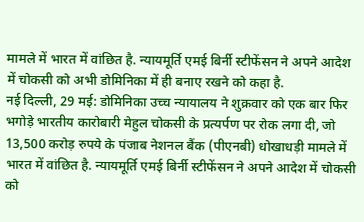मामले में भारत में वांछित है. न्यायमूर्ति एमई बिर्नी स्टीफेंसन ने अपने आदेश में चोकसी को अभी डोमिनिका में ही बनाए रखने को कहा है.
नई दिल्ली, 29 मई: डोमिनिका उच्च न्यायालय ने शुक्रवार को एक बार फिर भगोड़े भारतीय कारोबारी मेहुल चोकसी के प्रत्यर्पण पर रोक लगा दी, जो 13,500 करोड़ रुपये के पंजाब नेशनल बैंक (पीएनबी) धोखाधड़ी मामले में भारत में वांछित है. न्यायमूर्ति एमई बिर्नी स्टीफेंसन ने अपने आदेश में चोकसी को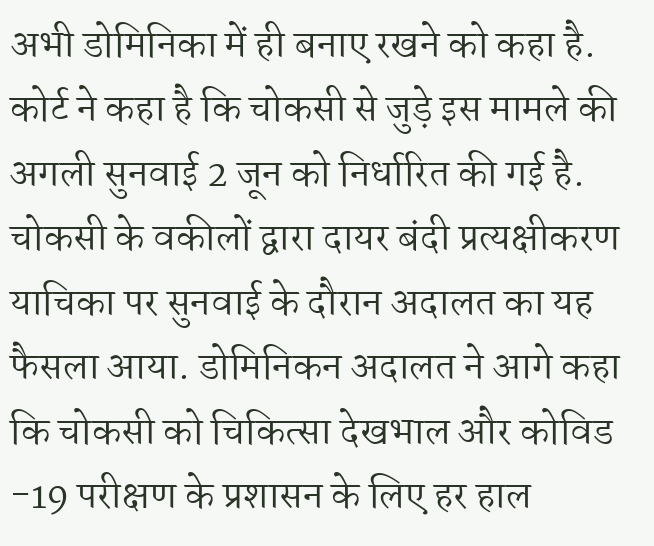अभी डोमिनिका में ही बनाए रखने को कहा है. कोर्ट ने कहा है कि चोकसी से जुड़े इस मामले की अगली सुनवाई 2 जून को निर्धारित की गई है. चोकसी के वकीलों द्वारा दायर बंदी प्रत्यक्षीकरण याचिका पर सुनवाई के दौरान अदालत का यह फैसला आया. डोमिनिकन अदालत ने आगे कहा कि चोकसी को चिकित्सा देखभाल और कोविड -19 परीक्षण के प्रशासन के लिए हर हाल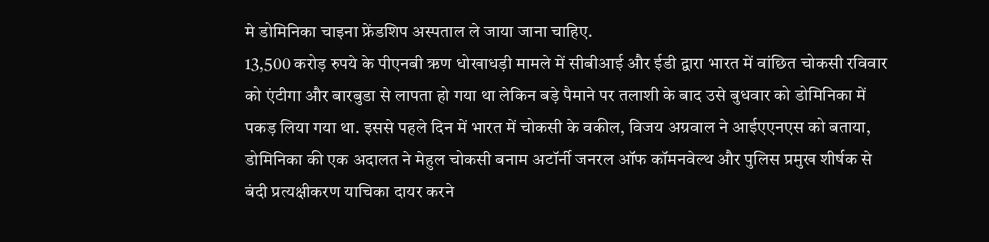मे डोमिनिका चाइना फ्रेंडशिप अस्पताल ले जाया जाना चाहिए.
13,500 करोड़ रुपये के पीएनबी ऋण धोखाधड़ी मामले में सीबीआई और ईडी द्वारा भारत में वांछित चोकसी रविवार को एंटीगा और बारबुडा से लापता हो गया था लेकिन बड़े पैमाने पर तलाशी के बाद उसे बुधवार को डोमिनिका में पकड़ लिया गया था. इससे पहले दिन में भारत में चोकसी के वकील, विजय अग्रवाल ने आईएएनएस को बताया, डोमिनिका की एक अदालत ने मेहुल चोकसी बनाम अटॉर्नी जनरल ऑफ कॉमनवेल्थ और पुलिस प्रमुख शीर्षक से बंदी प्रत्यक्षीकरण याचिका दायर करने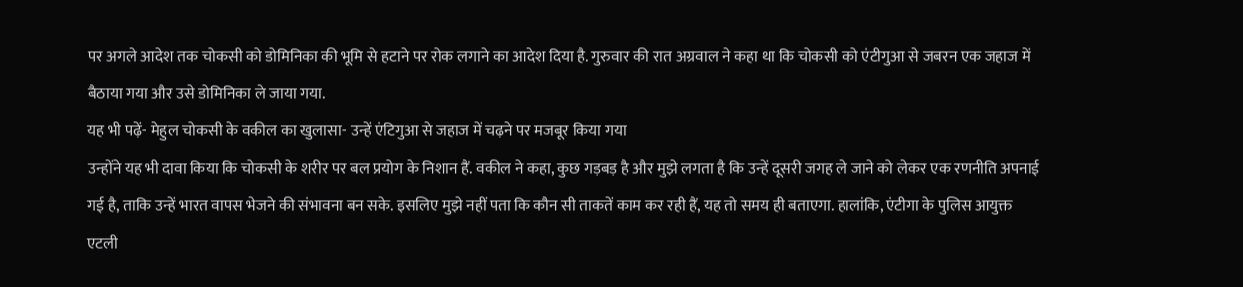पर अगले आदेश तक चोकसी को डोमिनिका की भूमि से हटाने पर रोक लगाने का आदेश दिया है. गुरुवार की रात अग्रवाल ने कहा था कि चोकसी को एंटीगुआ से जबरन एक जहाज में बैठाया गया और उसे डोमिनिका ले जाया गया.
यह भी पढ़ें- मेहुल चोकसी के वकील का खुलासा- उन्हें एंटिगुआ से जहाज में चढ़ने पर मजबूर किया गया
उन्होंने यह भी दावा किया कि चोकसी के शरीर पर बल प्रयोग के निशान हैं. वकील ने कहा, कुछ गड़बड़ है और मुझे लगता है कि उन्हें दूसरी जगह ले जाने को लेकर एक रणनीति अपनाई गई है, ताकि उन्हें भारत वापस भेजने की संभावना बन सके. इसलिए मुझे नहीं पता कि कौन सी ताकतें काम कर रही हैं, यह तो समय ही बताएगा. हालांकि, एंटीगा के पुलिस आयुक्त एटली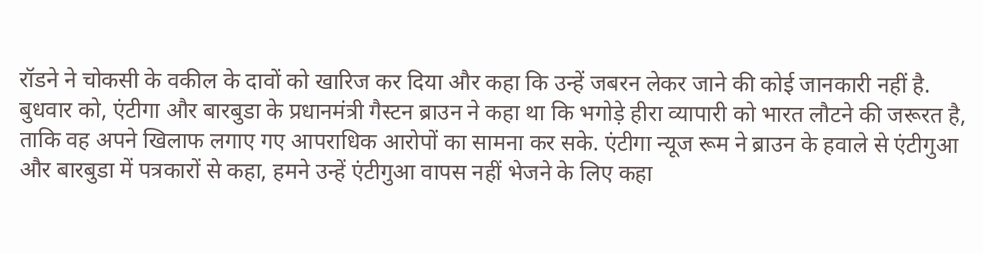रॉडने ने चोकसी के वकील के दावों को खारिज कर दिया और कहा कि उन्हें जबरन लेकर जाने की कोई जानकारी नहीं है.
बुधवार को, एंटीगा और बारबुडा के प्रधानमंत्री गैस्टन ब्राउन ने कहा था कि भगोड़े हीरा व्यापारी को भारत लौटने की जरूरत है, ताकि वह अपने खिलाफ लगाए गए आपराधिक आरोपों का सामना कर सके. एंटीगा न्यूज रूम ने ब्राउन के हवाले से एंटीगुआ और बारबुडा में पत्रकारों से कहा, हमने उन्हें एंटीगुआ वापस नहीं भेजने के लिए कहा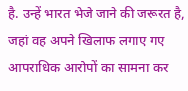है. उन्हें भारत भेजे जाने की जरूरत है, जहां वह अपने खिलाफ लगाए गए आपराधिक आरोपों का सामना कर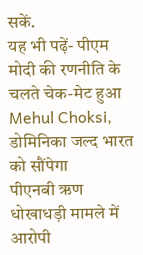सकें.
यह भी पढ़ें- पीएम मोदी की रणनीति के चलते चेक-मेट हुआ Mehul Choksi, डोमिनिका जल्द भारत को सौंपेगा
पीएनबी ऋण धोखाधड़ी मामले में आरोपी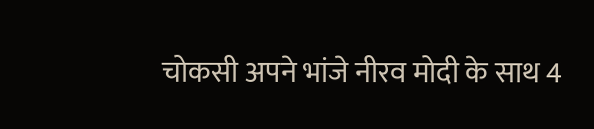चोकसी अपने भांजे नीरव मोदी के साथ 4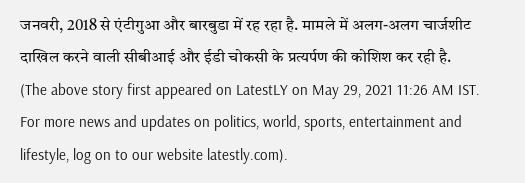जनवरी, 2018 से एंटीगुआ और बारबुडा में रह रहा है. मामले में अलग-अलग चार्जशीट दाखिल करने वाली सीबीआई और ईडी चोकसी के प्रत्यर्पण की कोशिश कर रही है.
(The above story first appeared on LatestLY on May 29, 2021 11:26 AM IST. For more news and updates on politics, world, sports, entertainment and lifestyle, log on to our website latestly.com).